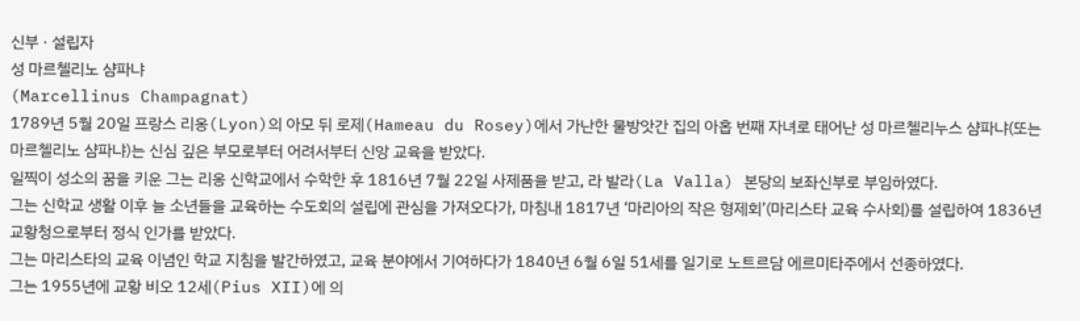신부 · 설립자
성 마르첼리노 샴파냐
(Marcellinus Champagnat)
1789년 5월 20일 프랑스 리옹(Lyon)의 아모 뒤 로제(Hameau du Rosey)에서 가난한 물방앗간 집의 아홉 번째 자녀로 태어난 성 마르첼리누스 샴파냐(또는 마르첼리노 샴파냐)는 신심 깊은 부모로부터 어려서부터 신앙 교육을 받았다.
일찍이 성소의 꿈을 키운 그는 리옹 신학교에서 수학한 후 1816년 7월 22일 사제품을 받고, 라 발라(La Valla) 본당의 보좌신부로 부임하였다.
그는 신학교 생활 이후 늘 소년들을 교육하는 수도회의 설립에 관심을 가져오다가, 마침내 1817년 ‘마리아의 작은 형제회’(마리스타 교육 수사회)를 설립하여 1836년 교황청으로부터 정식 인가를 받았다.
그는 마리스타의 교육 이념인 학교 지침을 발간하였고, 교육 분야에서 기여하다가 1840년 6월 6일 51세를 일기로 노트르담 에르미타주에서 선종하였다.
그는 1955년에 교황 비오 12세(Pius XII)에 의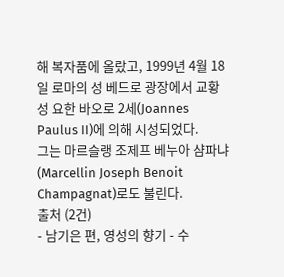해 복자품에 올랐고, 1999년 4월 18일 로마의 성 베드로 광장에서 교황 성 요한 바오로 2세(Joannes Paulus II)에 의해 시성되었다.
그는 마르슬랭 조제프 베누아 샴파냐(Marcellin Joseph Benoit Champagnat)로도 불린다.
출처 (2건)
- 남기은 편, 영성의 향기 - 수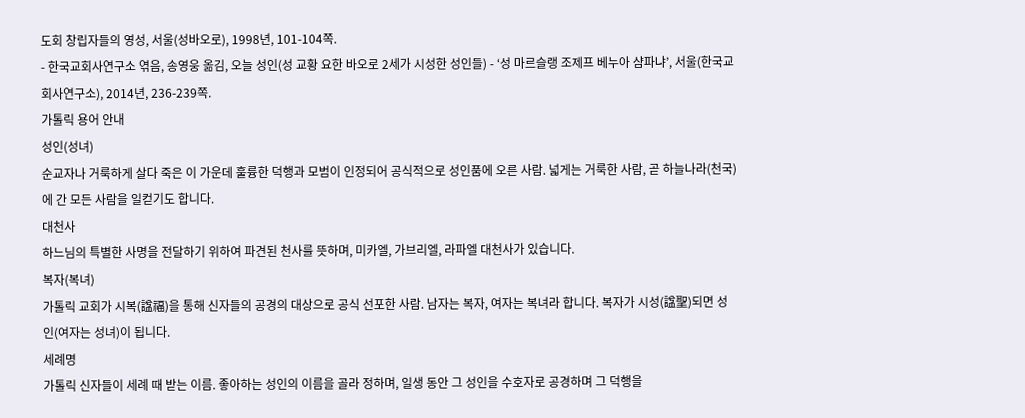도회 창립자들의 영성, 서울(성바오로), 1998년, 101-104쪽.
- 한국교회사연구소 엮음, 송영웅 옮김, 오늘 성인(성 교황 요한 바오로 2세가 시성한 성인들) - ‘성 마르슬랭 조제프 베누아 샴파냐’, 서울(한국교회사연구소), 2014년, 236-239쪽.
가톨릭 용어 안내
성인(성녀)
순교자나 거룩하게 살다 죽은 이 가운데 훌륭한 덕행과 모범이 인정되어 공식적으로 성인품에 오른 사람. 넓게는 거룩한 사람, 곧 하늘나라(천국)에 간 모든 사람을 일컫기도 합니다.
대천사
하느님의 특별한 사명을 전달하기 위하여 파견된 천사를 뜻하며, 미카엘, 가브리엘, 라파엘 대천사가 있습니다.
복자(복녀)
가톨릭 교회가 시복(諡福)을 통해 신자들의 공경의 대상으로 공식 선포한 사람. 남자는 복자, 여자는 복녀라 합니다. 복자가 시성(諡聖)되면 성인(여자는 성녀)이 됩니다.
세례명
가톨릭 신자들이 세례 때 받는 이름. 좋아하는 성인의 이름을 골라 정하며, 일생 동안 그 성인을 수호자로 공경하며 그 덕행을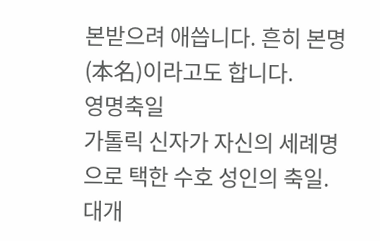본받으려 애씁니다. 흔히 본명(本名)이라고도 합니다.
영명축일
가톨릭 신자가 자신의 세례명으로 택한 수호 성인의 축일. 대개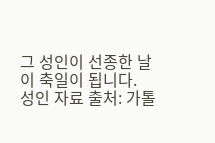그 성인이 선종한 날이 축일이 됩니다.
성인 자료 출처: 가톨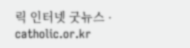릭 인터넷 굿뉴스 · catholic.or.kr